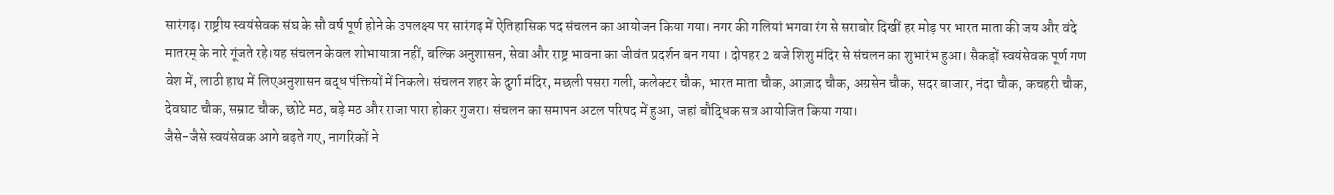सारंगढ़। राष्ट्रीय स्वयंसेवक संघ के सौ वर्ष पूर्ण होने के उपलक्ष्य पर सारंगढ़ में ऐतिहासिक पद संचलन का आयोजन किया गया। नगर की गलियां भगवा रंग से सराबोर दिखीं हर मोड़ पर भारत माता की जय और वंदे मातरम् के नारे गूंजते रहे।यह संचलन केवल शोभायात्रा नहीं, बल्कि अनुशासन, सेवा और राष्ट्र भावना का जीवंत प्रदर्शन बन गया । दोपहर 2 बजे शिशु मंदिर से संचलन का शुभारंभ हुआ। सैकड़ों स्वयंसेवक पूर्ण गण वेश में, लाठी हाथ में लिएअनुशासन बद्ध पंक्तियों में निकले। संचलन शहर के दुर्गा मंदिर, मछली पसरा गली, कलेक्टर चौक, भारत माता चौक, आज़ाद चौक, अग्रसेन चौक, सदर बाजार, नंदा चौक, कचहरी चौक, देवघाट चौक, सम्राट चौक, छोटे मठ, बड़े मठ और राजा पारा होकर गुजरा। संचलन का समापन अटल परिषद में हुआ, जहां बौद्धिक सत्र आयोजित किया गया।
जैसे-जैसे स्वयंसेवक आगे बढ़ते गए, नागरिकों ने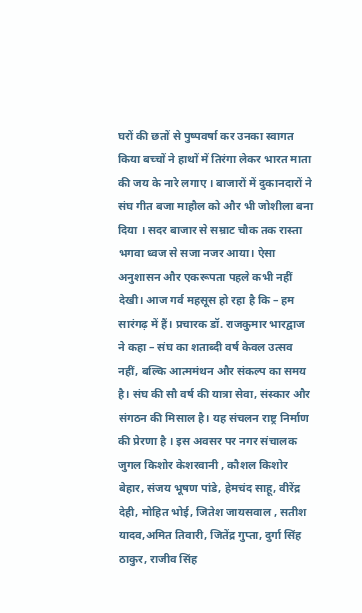घरों की छतों से पुष्पवर्षा कर उनका स्वागत किया बच्चों ने हाथों में तिरंगा लेकर भारत माता की जय के नारे लगाए । बाजारों में दुकानदारों ने संघ गीत बजा माहौल को और भी जोशीला बना दिया । सदर बाजार से सम्राट चौक तक रास्ता भगवा ध्वज से सजा नजर आया। ऐसा अनुशासन और एकरूपता पहले कभी नहीं देखी। आज गर्व महसूस हो रहा है कि – हम सारंगढ़ में हैं। प्रचारक डॉ. राजकुमार भारद्वाज ने कहा – संघ का शताब्दी वर्ष केवल उत्सव नहीं, बल्कि आत्ममंथन और संकल्प का समय है। संघ की सौ वर्ष की यात्रा सेवा, संस्कार और संगठन की मिसाल है। यह संचलन राष्ट्र निर्माण की प्रेरणा है । इस अवसर पर नगर संचालक जुगल किशोर केशरवानी , कौशल किशोर बेहार, संजय भूषण पांडे, हेमचंद साहू, वीरेंद्र देही, मोहित भोई, जितेश जायसवाल , सतीश यादव,अमित तिवारी, जितेंद्र गुप्ता, दुर्गा सिंह ठाकुर, राजीव सिंह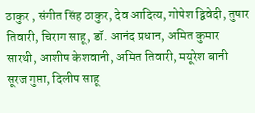ठाकुर , संगीत सिंह ठाकुर, देव आदित्य, गोपेश द्विवेदी, तुषार तिवारी, चिराग साहू, डॉ. आनंद प्रधान, अमित कुमार सारथी, आशीष केशवानी, अमित तिवारी, मयूरेश बानी सूरज गुप्ता, दिलीप साहू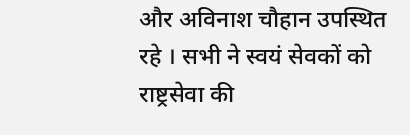और अविनाश चौहान उपस्थित रहे । सभी ने स्वयं सेवकों को राष्ट्रसेवा की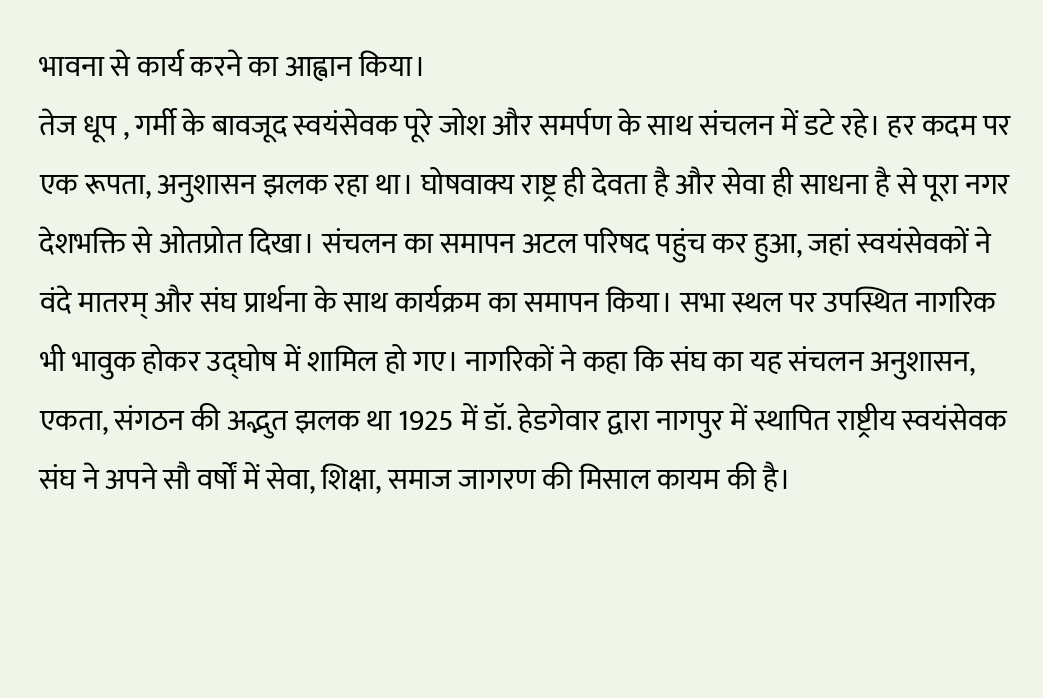भावना से कार्य करने का आह्वान किया।
तेज धूप , गर्मी के बावजूद स्वयंसेवक पूरे जोश और समर्पण के साथ संचलन में डटे रहे। हर कदम पर एक रूपता, अनुशासन झलक रहा था। घोषवाक्य राष्ट्र ही देवता है और सेवा ही साधना है से पूरा नगर देशभक्ति से ओतप्रोत दिखा। संचलन का समापन अटल परिषद पहुंच कर हुआ, जहां स्वयंसेवकों ने वंदे मातरम् और संघ प्रार्थना के साथ कार्यक्रम का समापन किया। सभा स्थल पर उपस्थित नागरिक भी भावुक होकर उद्घोष में शामिल हो गए। नागरिकों ने कहा कि संघ का यह संचलन अनुशासन, एकता, संगठन की अद्भुत झलक था 1925 में डॉ. हेडगेवार द्वारा नागपुर में स्थापित राष्ट्रीय स्वयंसेवक संघ ने अपने सौ वर्षों में सेवा, शिक्षा, समाज जागरण की मिसाल कायम की है।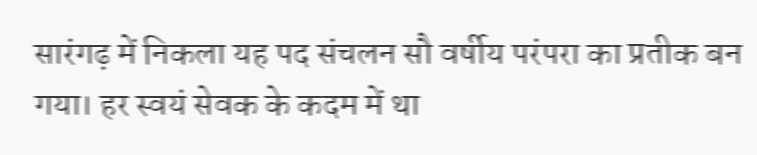सारंगढ़ में निकला यह पद संचलन सौ वर्षीय परंपरा का प्रतीक बन गया। हर स्वयं सेवक के कदम में था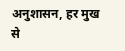अनुशासन, हर मुख से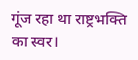गूंज रहा था राष्ट्रभक्ति का स्वर।